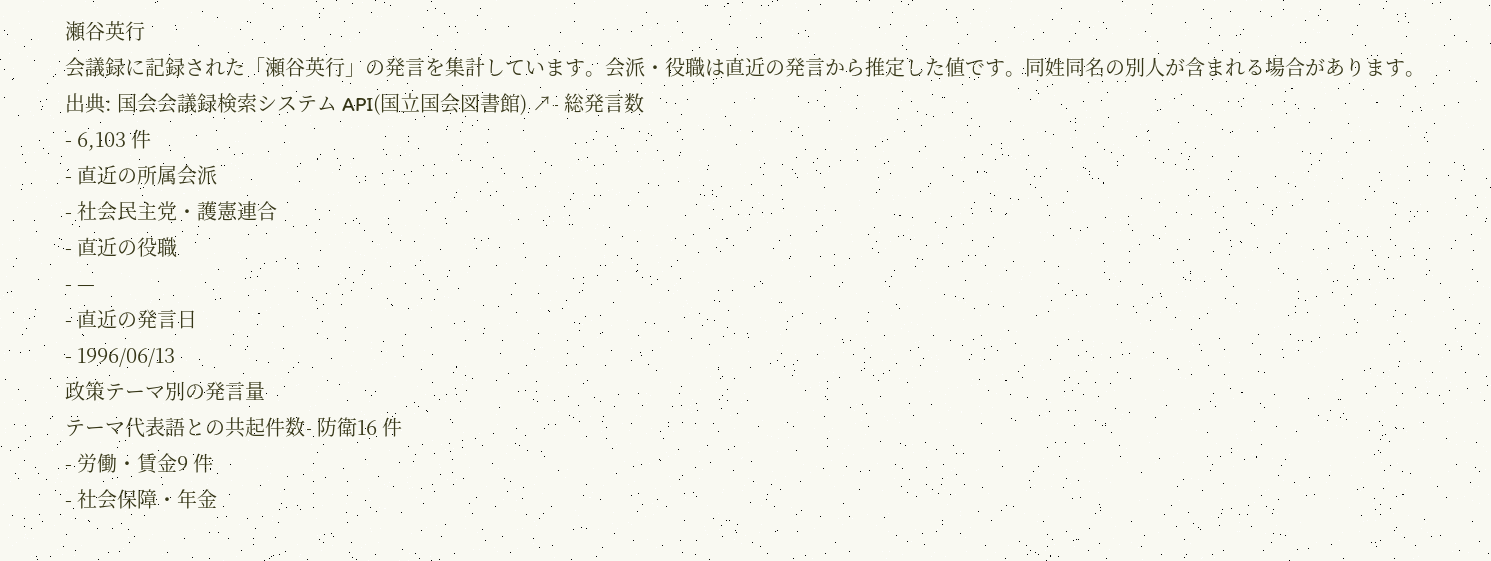瀬谷英行
会議録に記録された「瀬谷英行」の発言を集計しています。会派・役職は直近の発言から推定した値です。同姓同名の別人が含まれる場合があります。
出典: 国会会議録検索システム API(国立国会図書館) ↗- 総発言数
- 6,103 件
- 直近の所属会派
- 社会民主党・護憲連合
- 直近の役職
- —
- 直近の発言日
- 1996/06/13
政策テーマ別の発言量
テーマ代表語との共起件数- 防衛16 件
- 労働・賃金9 件
- 社会保障・年金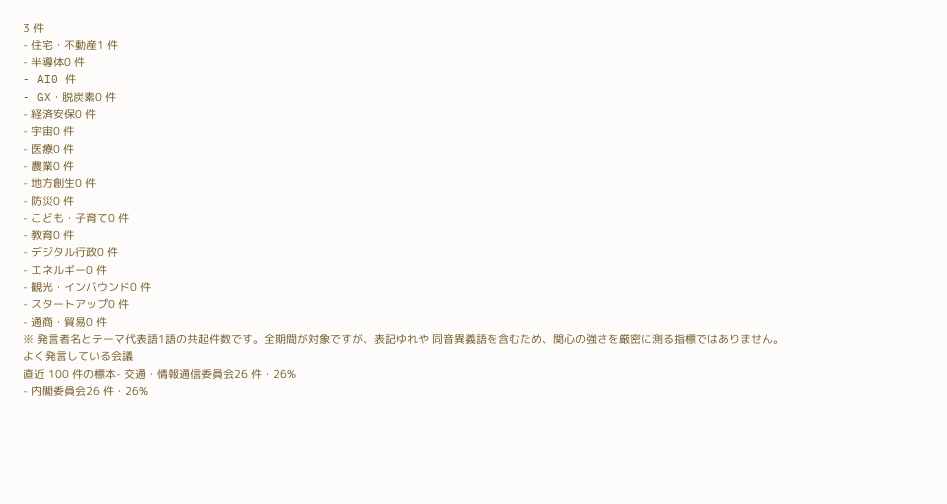3 件
- 住宅・不動産1 件
- 半導体0 件
- AI0 件
- GX・脱炭素0 件
- 経済安保0 件
- 宇宙0 件
- 医療0 件
- 農業0 件
- 地方創生0 件
- 防災0 件
- こども・子育て0 件
- 教育0 件
- デジタル行政0 件
- エネルギー0 件
- 観光・インバウンド0 件
- スタートアップ0 件
- 通商・貿易0 件
※ 発言者名とテーマ代表語1語の共起件数です。全期間が対象ですが、表記ゆれや 同音異義語を含むため、関心の強さを厳密に測る指標ではありません。
よく発言している会議
直近 100 件の標本- 交通・情報通信委員会26 件・26%
- 内閣委員会26 件・26%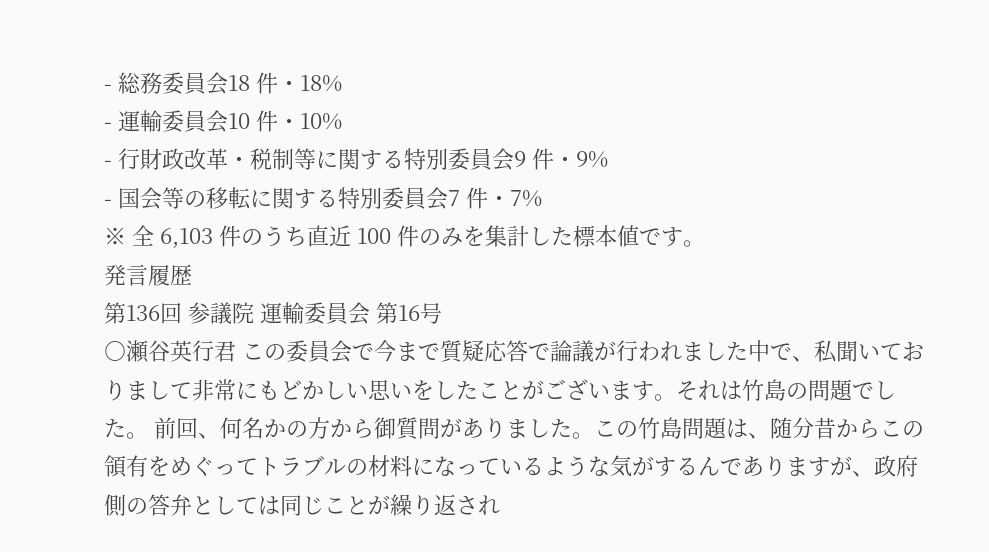- 総務委員会18 件・18%
- 運輸委員会10 件・10%
- 行財政改革・税制等に関する特別委員会9 件・9%
- 国会等の移転に関する特別委員会7 件・7%
※ 全 6,103 件のうち直近 100 件のみを集計した標本値です。
発言履歴
第136回 参議院 運輸委員会 第16号
○瀬谷英行君 この委員会で今まで質疑応答で論議が行われました中で、私聞いておりまして非常にもどかしい思いをしたことがございます。それは竹島の問題でした。 前回、何名かの方から御質問がありました。この竹島問題は、随分昔からこの領有をめぐってトラブルの材料になっているような気がするんでありますが、政府側の答弁としては同じことが繰り返され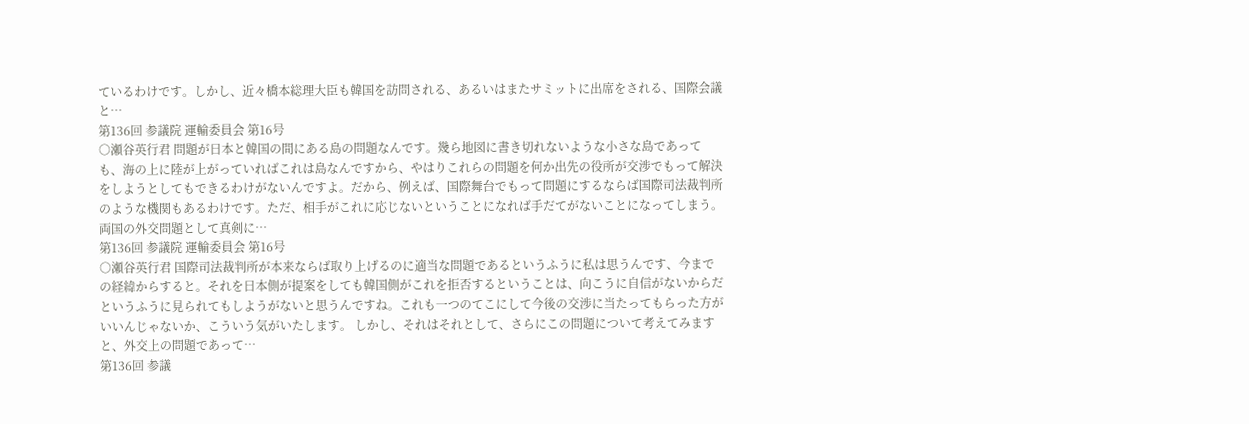ているわけです。しかし、近々橋本総理大臣も韓国を訪問される、あるいはまたサミットに出席をされる、国際会議と…
第136回 参議院 運輸委員会 第16号
○瀬谷英行君 問題が日本と韓国の間にある島の問題なんです。幾ら地図に書き切れないような小さな島であっても、海の上に陸が上がっていればこれは島なんですから、やはりこれらの問題を何か出先の役所が交渉でもって解決をしようとしてもできるわけがないんですよ。だから、例えば、国際舞台でもって問題にするならば国際司法裁判所のような機関もあるわけです。ただ、相手がこれに応じないということになれば手だてがないことになってしまう。両国の外交問題として真剣に…
第136回 参議院 運輸委員会 第16号
○瀬谷英行君 国際司法裁判所が本来ならば取り上げるのに適当な問題であるというふうに私は思うんです、今までの経緯からすると。それを日本側が提案をしても韓国側がこれを拒否するということは、向こうに自信がないからだというふうに見られてもしようがないと思うんですね。これも一つのてこにして今後の交渉に当たってもらった方がいいんじゃないか、こういう気がいたします。 しかし、それはそれとして、さらにこの問題について考えてみますと、外交上の問題であって…
第136回 参議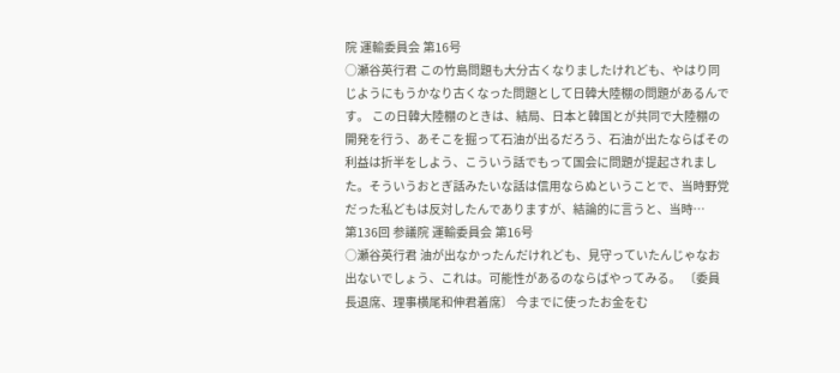院 運輸委員会 第16号
○瀬谷英行君 この竹島問題も大分古くなりましたけれども、やはり同じようにもうかなり古くなった問題として日韓大陸棚の問題があるんです。 この日韓大陸棚のときは、結局、日本と韓国とが共同で大陸棚の開発を行う、あそこを掘って石油が出るだろう、石油が出たならばその利益は折半をしよう、こういう話でもって国会に問題が提起されました。そういうおとぎ話みたいな話は信用ならぬということで、当時野党だった私どもは反対したんでありますが、結論的に言うと、当時…
第136回 参議院 運輸委員会 第16号
○瀬谷英行君 油が出なかったんだけれども、見守っていたんじゃなお出ないでしょう、これは。可能性があるのならばやってみる。 〔委員長退席、理事横尾和伸君着席〕 今までに使ったお金をむ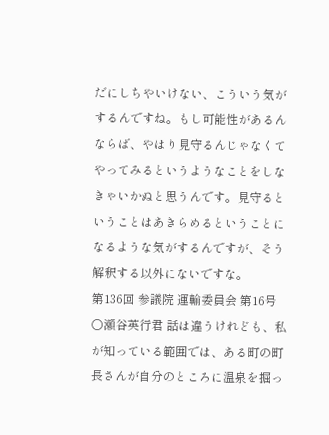だにしちやいけない、こういう気がするんですね。もし可能性があるんならば、やはり見守るんじゃなくてやってみるというようなことをしなきゃいかぬと思うんです。見守るということはあきらめるということになるような気がするんですが、そう解釈する以外にないですな。
第136回 参議院 運輸委員会 第16号
○瀬谷英行君 話は違うけれども、私が知っている範囲では、ある町の町長さんが自分のところに温泉を掘っ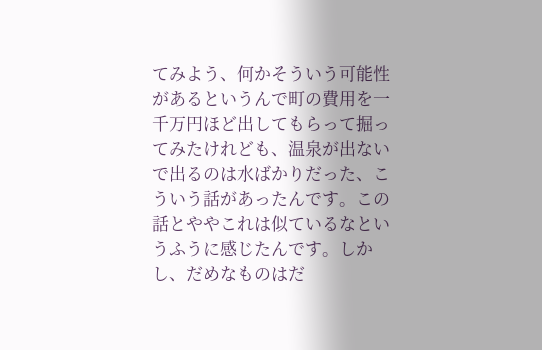てみよう、何かそういう可能性があるというんで町の費用を一千万円ほど出してもらって掘ってみたけれども、温泉が出ないで出るのは水ばかりだった、こういう話があったんです。この話とややこれは似ているなというふうに感じたんです。しかし、だめなものはだ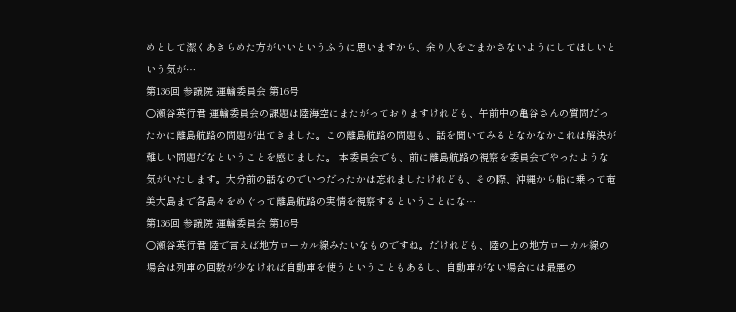めとして潔くあきらめた方がいいというふうに思いますから、余り人をごまかさないようにしてほしいという気が…
第136回 参議院 運輸委員会 第16号
○瀬谷英行君 運輸委員会の課題は陸海空にまたがっておりますけれども、午前中の亀谷さんの質問だったかに離島航路の問題が出てきました。この離島航路の問題も、話を聞いてみるとなかなかこれは解決が難しい問題だなということを感じました。 本委員会でも、前に離島航路の視察を委員会でやったような気がいたします。大分前の話なのでいつだったかは忘れましたけれども、その際、沖縄から船に乗って奄美大島まで各島々をめぐって離島航路の実情を視察するということにな…
第136回 参議院 運輸委員会 第16号
○瀬谷英行君 陸で言えば地方ローカル線みたいなものですね。だけれども、陸の上の地方ローカル線の場合は列車の回数が少なければ自動車を使うということもあるし、自動車がない場合には最悪の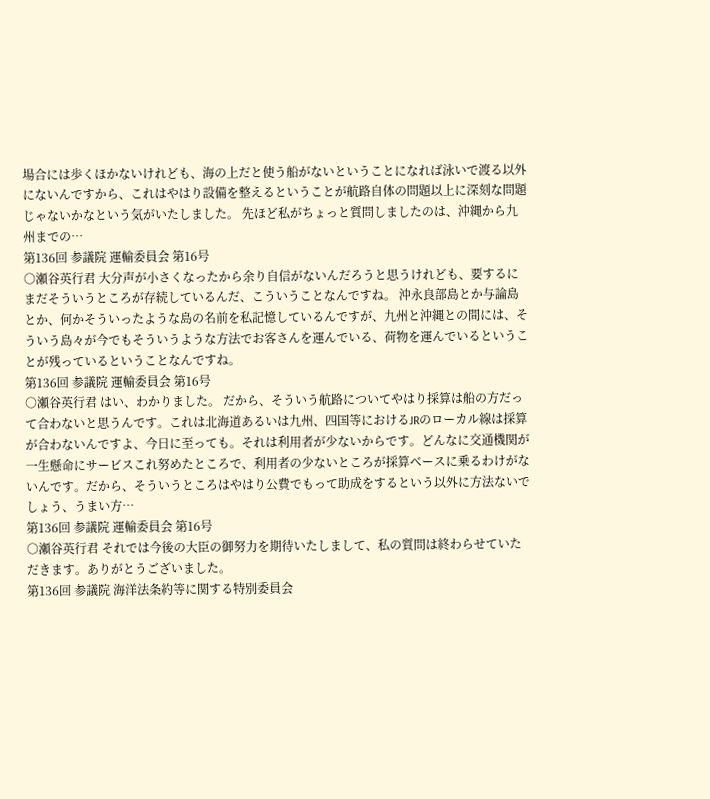場合には歩くほかないけれども、海の上だと使う船がないということになれば泳いで渡る以外にないんですから、これはやはり設備を整えるということが航路自体の問題以上に深刻な問題じゃないかなという気がいたしました。 先ほど私がちょっと質問しましたのは、沖縄から九州までの…
第136回 参議院 運輸委員会 第16号
○瀬谷英行君 大分声が小さくなったから余り自信がないんだろうと思うけれども、要するにまだそういうところが存続しているんだ、こういうことなんですね。 沖永良部島とか与論島とか、何かそういったような島の名前を私記憶しているんですが、九州と沖縄との間には、そういう島々が今でもそういうような方法でお客さんを運んでいる、荷物を運んでいるということが残っているということなんですね。
第136回 参議院 運輸委員会 第16号
○瀬谷英行君 はい、わかりました。 だから、そういう航路についてやはり採算は船の方だって合わないと思うんです。これは北海道あるいは九州、四国等におけるJRのローカル線は採算が合わないんですよ、今日に至っても。それは利用者が少ないからです。どんなに交通機関が一生懸命にサービスこれ努めたところで、利用者の少ないところが採算ベースに乗るわけがないんです。だから、そういうところはやはり公費でもって助成をするという以外に方法ないでしょう、うまい方…
第136回 参議院 運輸委員会 第16号
○瀬谷英行君 それでは今後の大臣の御努力を期待いたしまして、私の質問は終わらせていただきます。ありがとうございました。
第136回 参議院 海洋法条約等に関する特別委員会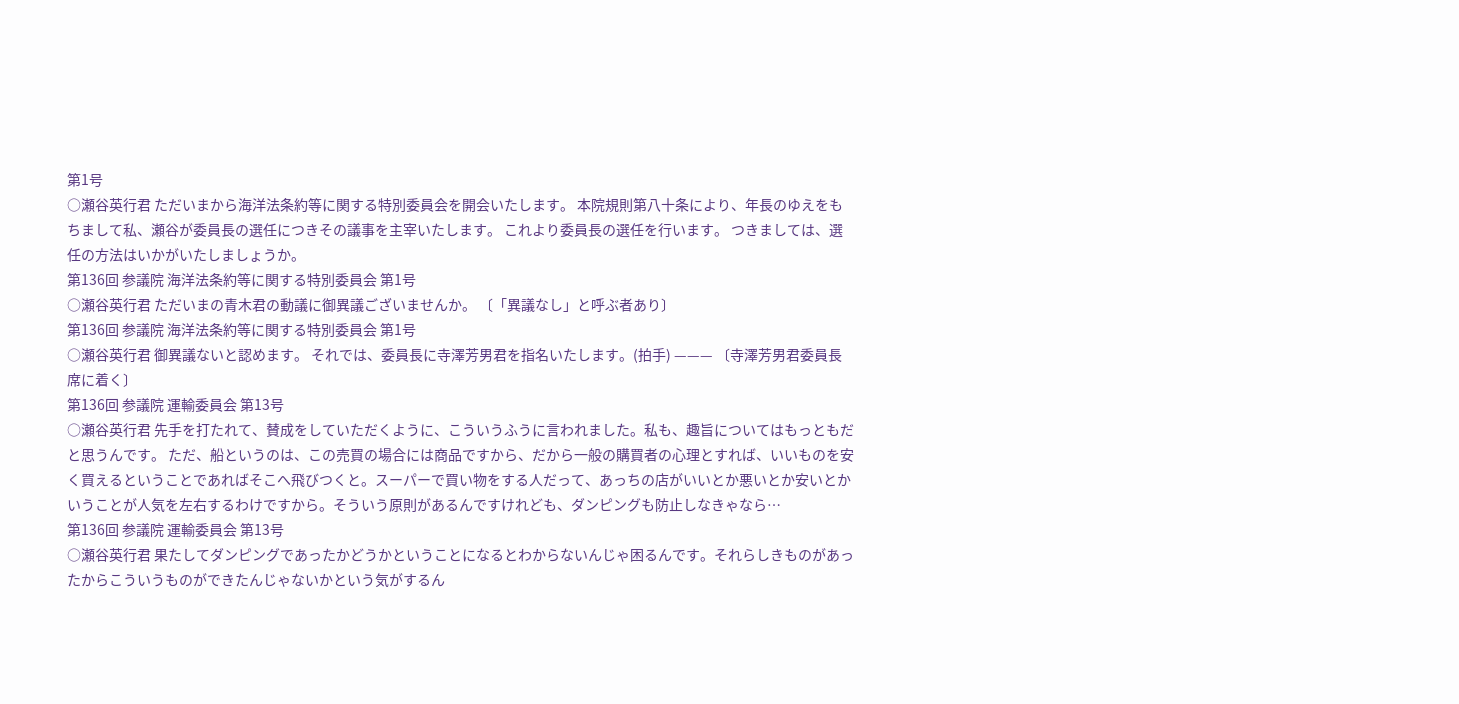第1号
○瀬谷英行君 ただいまから海洋法条約等に関する特別委員会を開会いたします。 本院規則第八十条により、年長のゆえをもちまして私、瀬谷が委員長の選任につきその議事を主宰いたします。 これより委員長の選任を行います。 つきましては、選任の方法はいかがいたしましょうか。
第136回 参議院 海洋法条約等に関する特別委員会 第1号
○瀬谷英行君 ただいまの青木君の動議に御異議ございませんか。 〔「異議なし」と呼ぶ者あり〕
第136回 参議院 海洋法条約等に関する特別委員会 第1号
○瀬谷英行君 御異議ないと認めます。 それでは、委員長に寺澤芳男君を指名いたします。(拍手) ——— 〔寺澤芳男君委員長席に着く〕
第136回 参議院 運輸委員会 第13号
○瀬谷英行君 先手を打たれて、賛成をしていただくように、こういうふうに言われました。私も、趣旨についてはもっともだと思うんです。 ただ、船というのは、この売買の場合には商品ですから、だから一般の購買者の心理とすれば、いいものを安く買えるということであればそこへ飛びつくと。スーパーで買い物をする人だって、あっちの店がいいとか悪いとか安いとかいうことが人気を左右するわけですから。そういう原則があるんですけれども、ダンピングも防止しなきゃなら…
第136回 参議院 運輸委員会 第13号
○瀬谷英行君 果たしてダンピングであったかどうかということになるとわからないんじゃ困るんです。それらしきものがあったからこういうものができたんじゃないかという気がするん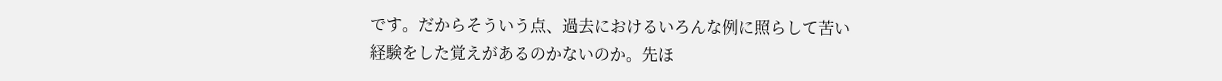です。だからそういう点、過去におけるいろんな例に照らして苦い経験をした覚えがあるのかないのか。先ほ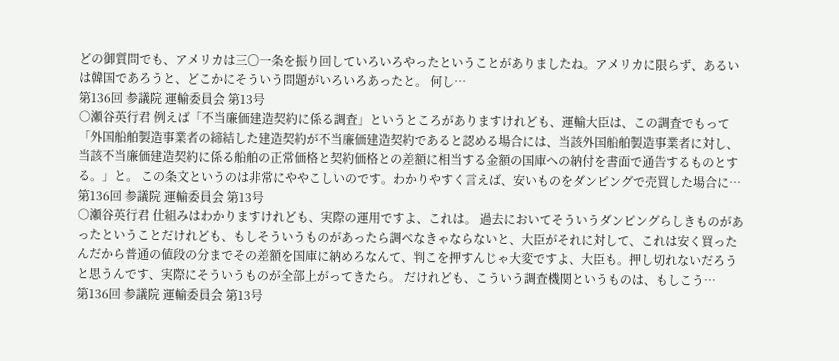どの御質問でも、アメリカは三〇一条を振り回していろいろやったということがありましたね。アメリカに限らず、あるいは韓国であろうと、どこかにそういう問題がいろいろあったと。 何し…
第136回 参議院 運輸委員会 第13号
○瀬谷英行君 例えば「不当廉価建造契約に係る調査」というところがありますけれども、運輸大臣は、この調査でもって「外国船舶製造事業者の締結した建造契約が不当廉価建造契約であると認める場合には、当該外国船舶製造事業者に対し、当該不当廉価建造契約に係る船舶の正常価格と契約価格との差額に相当する金額の国庫への納付を書面で通告するものとする。」と。 この条文というのは非常にややこしいのです。わかりやすく言えば、安いものをダンピングで売買した場合に…
第136回 参議院 運輸委員会 第13号
○瀬谷英行君 仕組みはわかりますけれども、実際の運用ですよ、これは。 過去においてそういうダンピングらしきものがあったということだけれども、もしそういうものがあったら調べなきゃならないと、大臣がそれに対して、これは安く買ったんだから普通の値段の分までその差額を国庫に納めろなんて、判こを押すんじゃ大変ですよ、大臣も。押し切れないだろうと思うんです、実際にそういうものが全部上がってきたら。 だけれども、こういう調査機関というものは、もしこう…
第136回 参議院 運輸委員会 第13号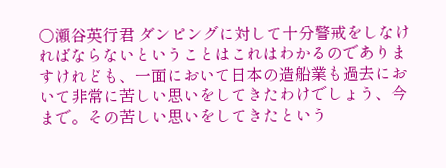○瀬谷英行君 ダンピングに対して十分警戒をしなければならないということはこれはわかるのでありますけれども、一面において日本の造船業も過去において非常に苦しい思いをしてきたわけでしょう、今まで。その苦しい思いをしてきたという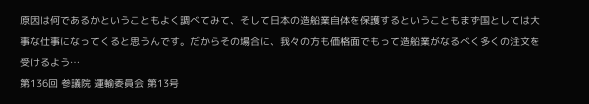原因は何であるかということもよく調べてみて、そして日本の造船業自体を保護するということもまず国としては大事な仕事になってくると思うんです。だからその場合に、我々の方も価格面でもって造船業がなるべく多くの注文を受けるよう…
第136回 参議院 運輸委員会 第13号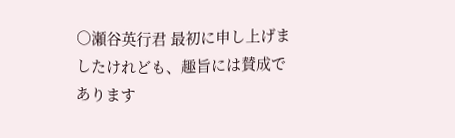○瀬谷英行君 最初に申し上げましたけれども、趣旨には賛成であります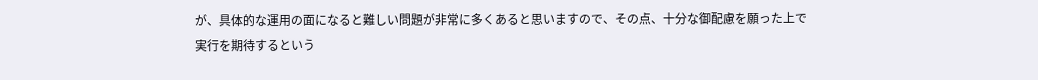が、具体的な運用の面になると難しい問題が非常に多くあると思いますので、その点、十分な御配慮を願った上で実行を期待するという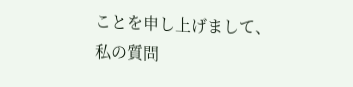ことを申し上げまして、私の質問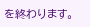を終わります。